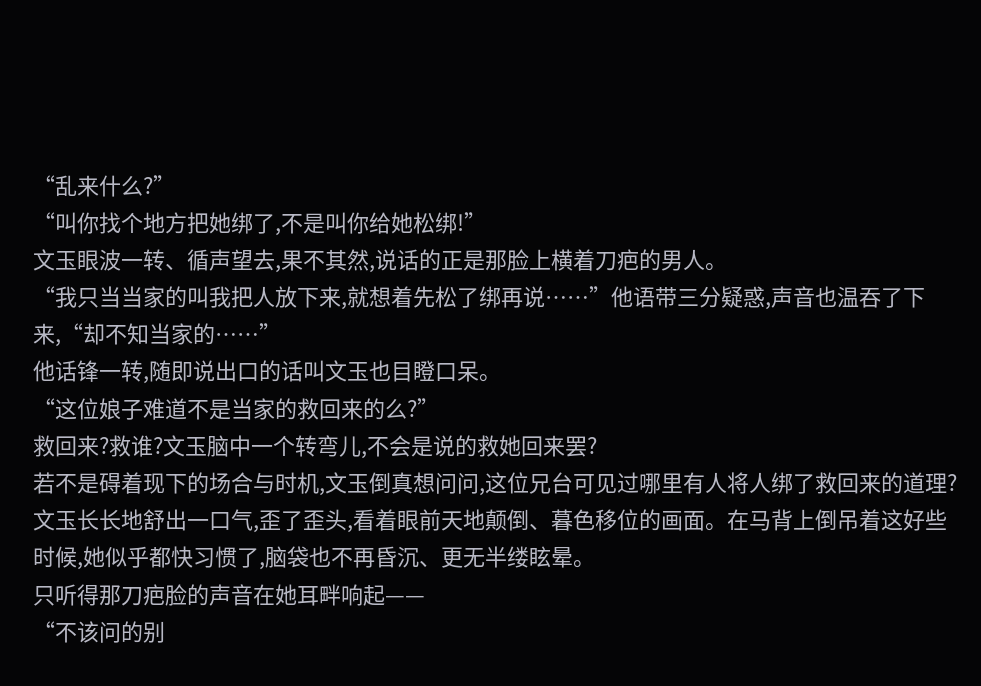“乱来什么?”
“叫你找个地方把她绑了,不是叫你给她松绑!”
文玉眼波一转、循声望去,果不其然,说话的正是那脸上横着刀疤的男人。
“我只当当家的叫我把人放下来,就想着先松了绑再说……”他语带三分疑惑,声音也温吞了下来,“却不知当家的……”
他话锋一转,随即说出口的话叫文玉也目瞪口呆。
“这位娘子难道不是当家的救回来的么?”
救回来?救谁?文玉脑中一个转弯儿,不会是说的救她回来罢?
若不是碍着现下的场合与时机,文玉倒真想问问,这位兄台可见过哪里有人将人绑了救回来的道理?
文玉长长地舒出一口气,歪了歪头,看着眼前天地颠倒、暮色移位的画面。在马背上倒吊着这好些时候,她似乎都快习惯了,脑袋也不再昏沉、更无半缕眩晕。
只听得那刀疤脸的声音在她耳畔响起——
“不该问的别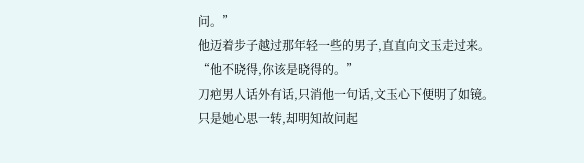问。”
他迈着步子越过那年轻一些的男子,直直向文玉走过来。
“他不晓得,你该是晓得的。”
刀疤男人话外有话,只消他一句话,文玉心下便明了如镜。
只是她心思一转,却明知故问起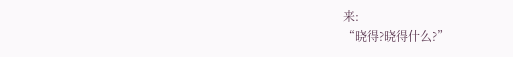来:
“晓得?晓得什么?”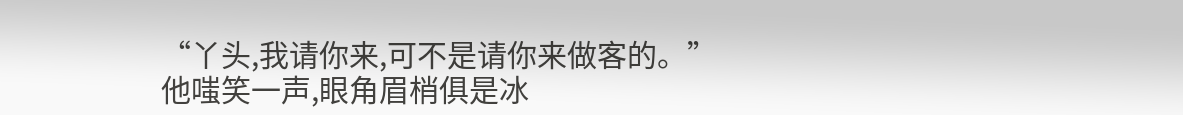“丫头,我请你来,可不是请你来做客的。”
他嗤笑一声,眼角眉梢俱是冰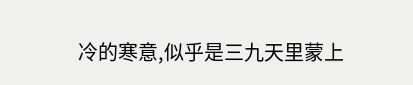冷的寒意,似乎是三九天里蒙上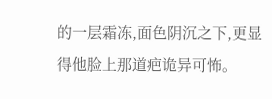的一层霜冻,面色阴沉之下,更显得他脸上那道疤诡异可怖。